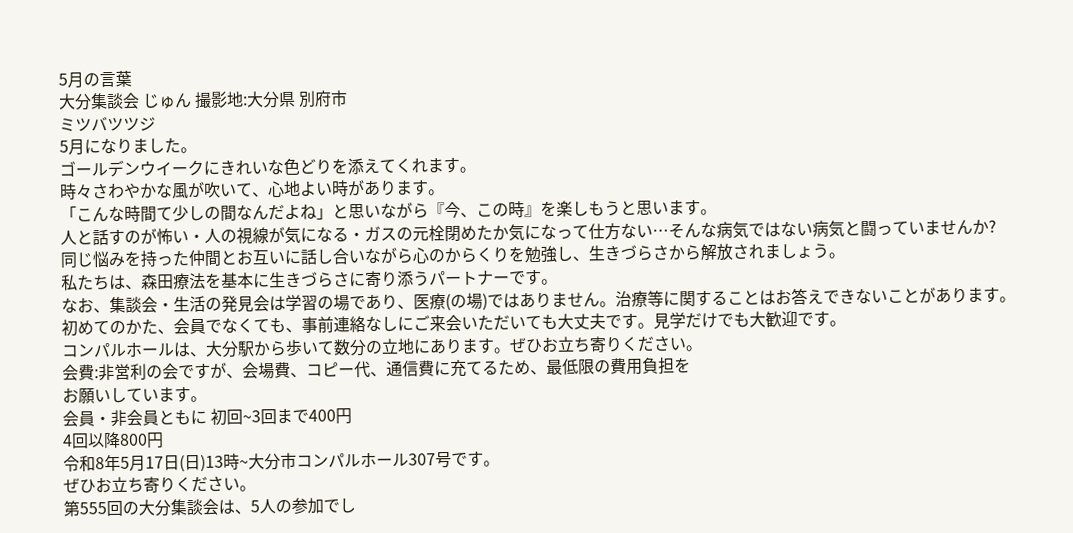5月の言葉
大分集談会 じゅん 撮影地:大分県 別府市
ミツバツツジ
5月になりました。
ゴールデンウイークにきれいな色どりを添えてくれます。
時々さわやかな風が吹いて、心地よい時があります。
「こんな時間て少しの間なんだよね」と思いながら『今、この時』を楽しもうと思います。
人と話すのが怖い・人の視線が気になる・ガスの元栓閉めたか気になって仕方ない…そんな病気ではない病気と闘っていませんか?
同じ悩みを持った仲間とお互いに話し合いながら心のからくりを勉強し、生きづらさから解放されましょう。
私たちは、森田療法を基本に生きづらさに寄り添うパートナーです。
なお、集談会・生活の発見会は学習の場であり、医療(の場)ではありません。治療等に関することはお答えできないことがあります。
初めてのかた、会員でなくても、事前連絡なしにご来会いただいても大丈夫です。見学だけでも大歓迎です。
コンパルホールは、大分駅から歩いて数分の立地にあります。ぜひお立ち寄りください。
会費:非営利の会ですが、会場費、コピー代、通信費に充てるため、最低限の費用負担を
お願いしています。
会員・非会員ともに 初回~3回まで400円
4回以降800円
令和8年5月17日(日)13時~大分市コンパルホール307号です。
ぜひお立ち寄りください。
第555回の大分集談会は、5人の参加でし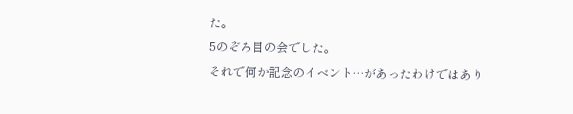た。
5のぞろ目の会でした。
それで何か記念のイベント…があったわけではあり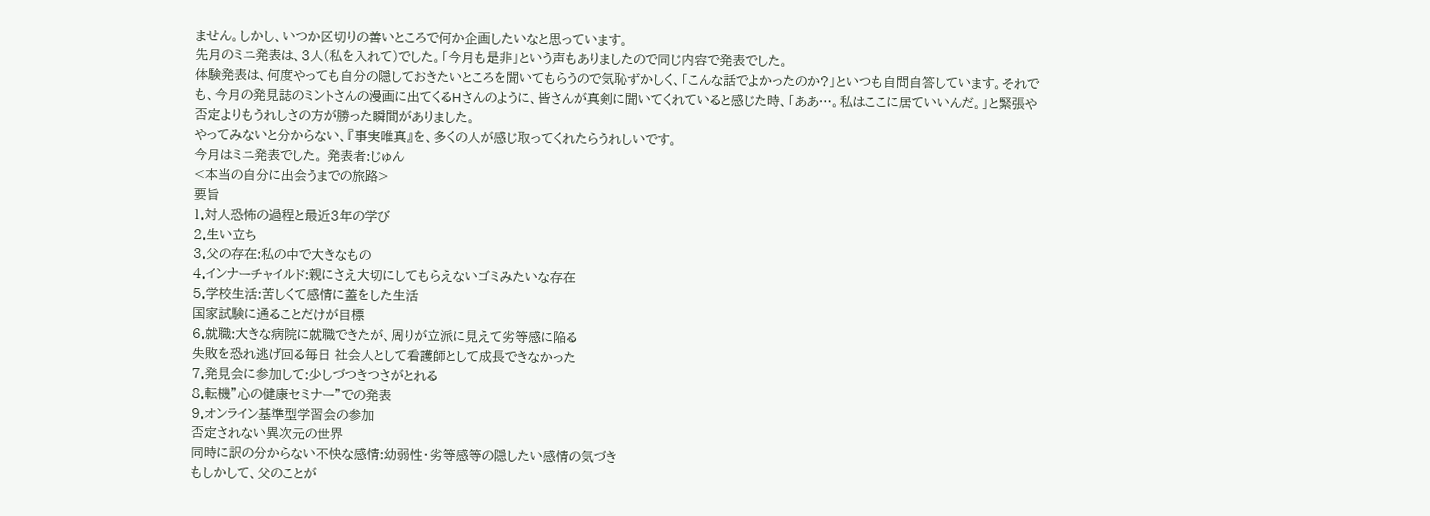ません。しかし、いつか区切りの善いところで何か企画したいなと思っています。
先月のミニ発表は、3人(私を入れて)でした。「今月も是非」という声もありましたので同じ内容で発表でした。
体験発表は、何度やっても自分の隠しておきたいところを聞いてもらうので気恥ずかしく、「こんな話でよかったのか?」といつも自問自答しています。それでも、今月の発見誌のミントさんの漫画に出てくるHさんのように、皆さんが真剣に聞いてくれていると感じた時、「ああ…。私はここに居ていいんだ。」と緊張や否定よりもうれしさの方が勝った瞬間がありました。
やってみないと分からない、『事実唯真』を、多くの人が感じ取ってくれたらうれしいです。
今月はミニ発表でした。 発表者:じゅん
<本当の自分に出会うまでの旅路>
要旨
1.対人恐怖の過程と最近3年の学び
2.生い立ち
3.父の存在:私の中で大きなもの
4.インナーチャイルド:親にさえ大切にしてもらえないゴミみたいな存在
5.学校生活:苦しくて感情に蓋をした生活
国家試験に通ることだけが目標
6.就職:大きな病院に就職できたが、周りが立派に見えて劣等感に陥る
失敗を恐れ逃げ回る毎日 社会人として看護師として成長できなかった
7.発見会に参加して:少しづつきつさがとれる
8.転機”心の健康セミナー”での発表
9.オンライン基準型学習会の参加
否定されない異次元の世界
同時に訳の分からない不快な感情:幼弱性・劣等感等の隠したい感情の気づき
もしかして、父のことが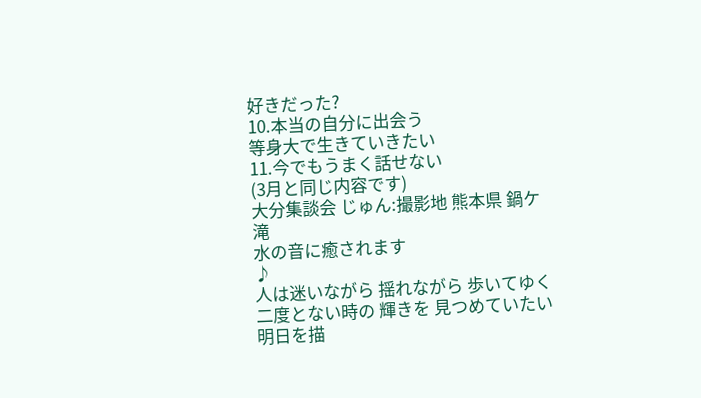好きだった?
10.本当の自分に出会う
等身大で生きていきたい
11.今でもうまく話せない
(3月と同じ内容です)
大分集談会 じゅん:撮影地 熊本県 鍋ケ滝
水の音に癒されます
♪
人は迷いながら 揺れながら 歩いてゆく
二度とない時の 輝きを 見つめていたい
明日を描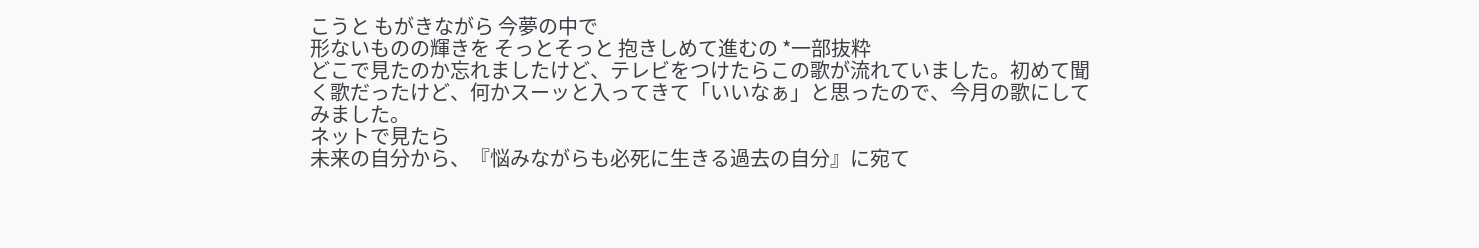こうと もがきながら 今夢の中で
形ないものの輝きを そっとそっと 抱きしめて進むの *一部抜粋
どこで見たのか忘れましたけど、テレビをつけたらこの歌が流れていました。初めて聞く歌だったけど、何かスーッと入ってきて「いいなぁ」と思ったので、今月の歌にしてみました。
ネットで見たら
未来の自分から、『悩みながらも必死に生きる過去の自分』に宛て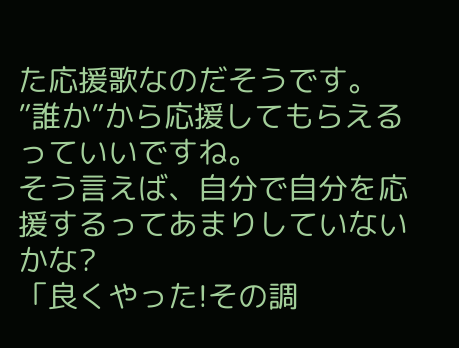た応援歌なのだそうです。
”誰か”から応援してもらえるっていいですね。
そう言えば、自分で自分を応援するってあまりしていないかな?
「良くやった!その調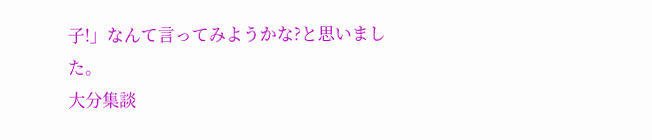子!」なんて言ってみようかな?と思いました。
大分集談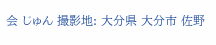会 じゅん 撮影地: 大分県 大分市 佐野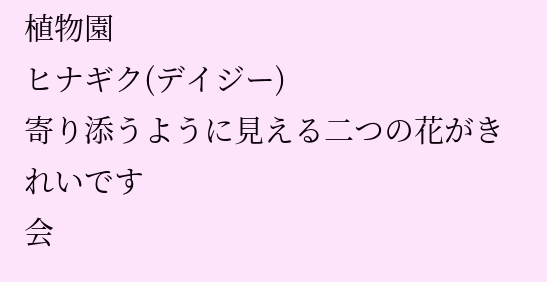植物園
ヒナギク(デイジー)
寄り添うように見える二つの花がきれいです
会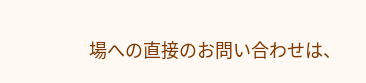場への直接のお問い合わせは、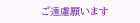ご遠慮願います